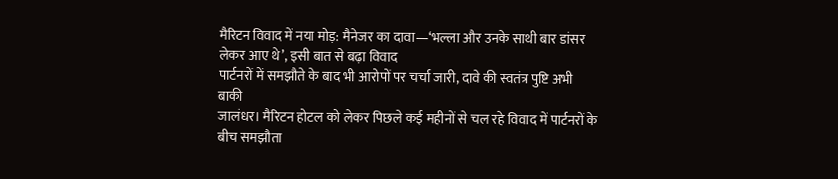मैरिटन विवाद में नया मोड़: मैनेजर का दावा—‘भल्ला और उनके साथी बार डांसर लेकर आए थे’, इसी बात से बढ़ा विवाद
पार्टनरों में समझौते के बाद भी आरोपों पर चर्चा जारी, दावे की स्वतंत्र पुष्टि अभी बाकी
जालंधर। मैरिटन होटल को लेकर पिछले कई महीनों से चल रहे विवाद में पार्टनरों के बीच समझौता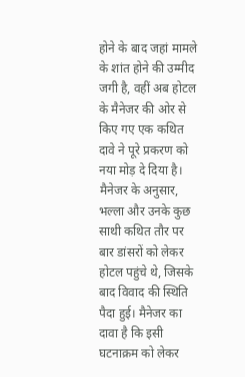होने के बाद जहां मामले के शांत होने की उम्मीद जगी है, वहीं अब होटल के मैनेजर की ओर से किए गए एक कथित दावे ने पूरे प्रकरण को नया मोड़ दे दिया है।
मैनेजर के अनुसार, भल्ला और उनके कुछ साथी कथित तौर पर बार डांसरों को लेकर होटल पहुंचे थे, जिसके बाद विवाद की स्थिति पैदा हुई। मैनेजर का दावा है कि इसी घटनाक्रम को लेकर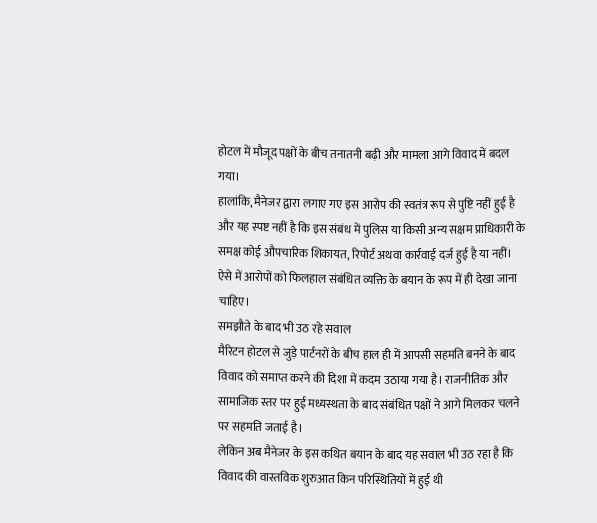होटल में मौजूद पक्षों के बीच तनातनी बढ़ी और मामला आगे विवाद में बदल गया।
हालांकि, मैनेजर द्वारा लगाए गए इस आरोप की स्वतंत्र रूप से पुष्टि नहीं हुई है और यह स्पष्ट नहीं है कि इस संबंध में पुलिस या किसी अन्य सक्षम प्राधिकारी के समक्ष कोई औपचारिक शिकायत, रिपोर्ट अथवा कार्रवाई दर्ज हुई है या नहीं। ऐसे में आरोपों को फिलहाल संबंधित व्यक्ति के बयान के रूप में ही देखा जाना चाहिए।
समझौते के बाद भी उठ रहे सवाल
मैरिटन होटल से जुड़े पार्टनरों के बीच हाल ही में आपसी सहमति बनने के बाद विवाद को समाप्त करने की दिशा में कदम उठाया गया है। राजनीतिक और सामाजिक स्तर पर हुई मध्यस्थता के बाद संबंधित पक्षों ने आगे मिलकर चलने पर सहमति जताई है।
लेकिन अब मैनेजर के इस कथित बयान के बाद यह सवाल भी उठ रहा है कि विवाद की वास्तविक शुरुआत किन परिस्थितियों में हुई थी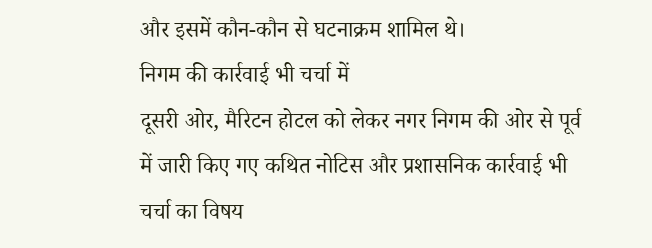और इसमें कौन-कौन से घटनाक्रम शामिल थे।
निगम की कार्रवाई भी चर्चा में
दूसरी ओर, मैरिटन होटल को लेकर नगर निगम की ओर से पूर्व में जारी किए गए कथित नोटिस और प्रशासनिक कार्रवाई भी चर्चा का विषय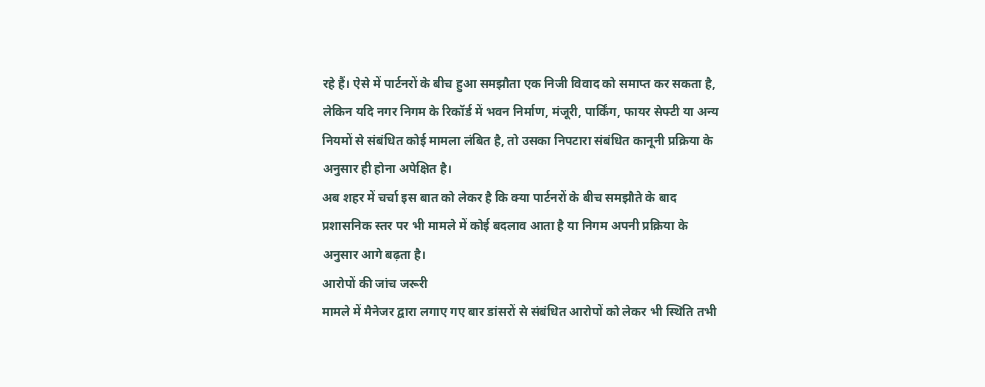रहे हैं। ऐसे में पार्टनरों के बीच हुआ समझौता एक निजी विवाद को समाप्त कर सकता है, लेकिन यदि नगर निगम के रिकॉर्ड में भवन निर्माण, मंजूरी, पार्किंग, फायर सेफ्टी या अन्य नियमों से संबंधित कोई मामला लंबित है, तो उसका निपटारा संबंधित कानूनी प्रक्रिया के अनुसार ही होना अपेक्षित है।
अब शहर में चर्चा इस बात को लेकर है कि क्या पार्टनरों के बीच समझौते के बाद प्रशासनिक स्तर पर भी मामले में कोई बदलाव आता है या निगम अपनी प्रक्रिया के अनुसार आगे बढ़ता है।
आरोपों की जांच जरूरी
मामले में मैनेजर द्वारा लगाए गए बार डांसरों से संबंधित आरोपों को लेकर भी स्थिति तभी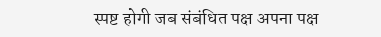स्पष्ट होगी जब संबंधित पक्ष अपना पक्ष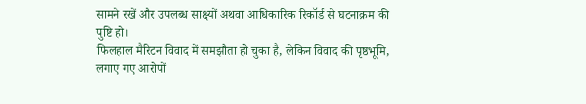सामने रखें और उपलब्ध साक्ष्यों अथवा आधिकारिक रिकॉर्ड से घटनाक्रम की पुष्टि हो।
फिलहाल मैरिटन विवाद में समझौता हो चुका है, लेकिन विवाद की पृष्ठभूमि, लगाए गए आरोपों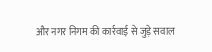और नगर निगम की कार्रवाई से जुड़े सवाल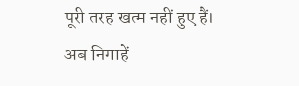पूरी तरह खत्म नहीं हुए हैं। अब निगाहें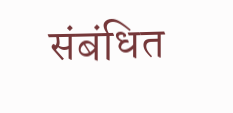संबंधित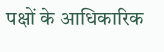पक्षों के आधिकारिक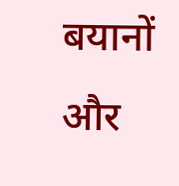बयानों और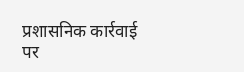प्रशासनिक कार्रवाई पर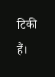टिकी हैं।